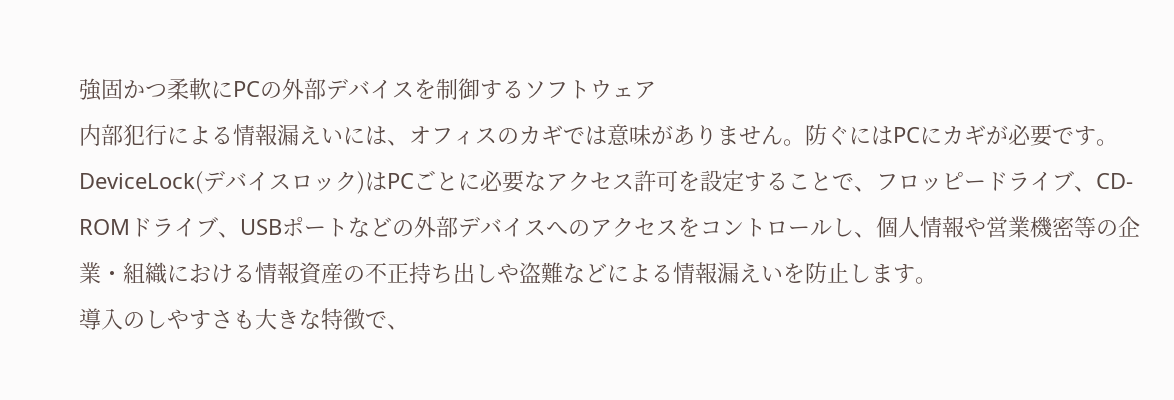強固かつ柔軟にPCの外部デバイスを制御するソフトウェア
内部犯行による情報漏えいには、オフィスのカギでは意味がありません。防ぐにはPCにカギが必要です。
DeviceLock(デバイスロック)はPCごとに必要なアクセス許可を設定することで、フロッピードライブ、CD-ROMドライブ、USBポートなどの外部デバイスへのアクセスをコントロールし、個人情報や営業機密等の企業・組織における情報資産の不正持ち出しや盗難などによる情報漏えいを防止します。
導入のしやすさも大きな特徴で、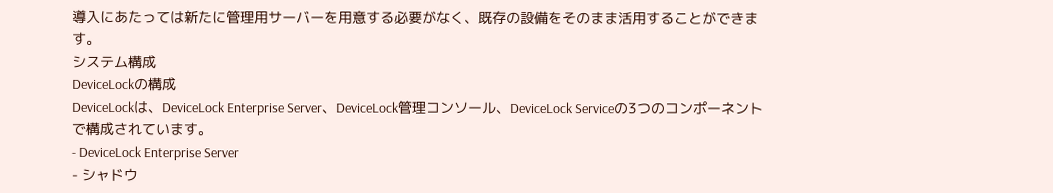導入にあたっては新たに管理用サーバーを用意する必要がなく、既存の設備をそのまま活用することができます。
システム構成
DeviceLockの構成
DeviceLockは、DeviceLock Enterprise Server、DeviceLock管理コンソール、DeviceLock Serviceの3つのコンポーネントで構成されています。
- DeviceLock Enterprise Server
- シャドウ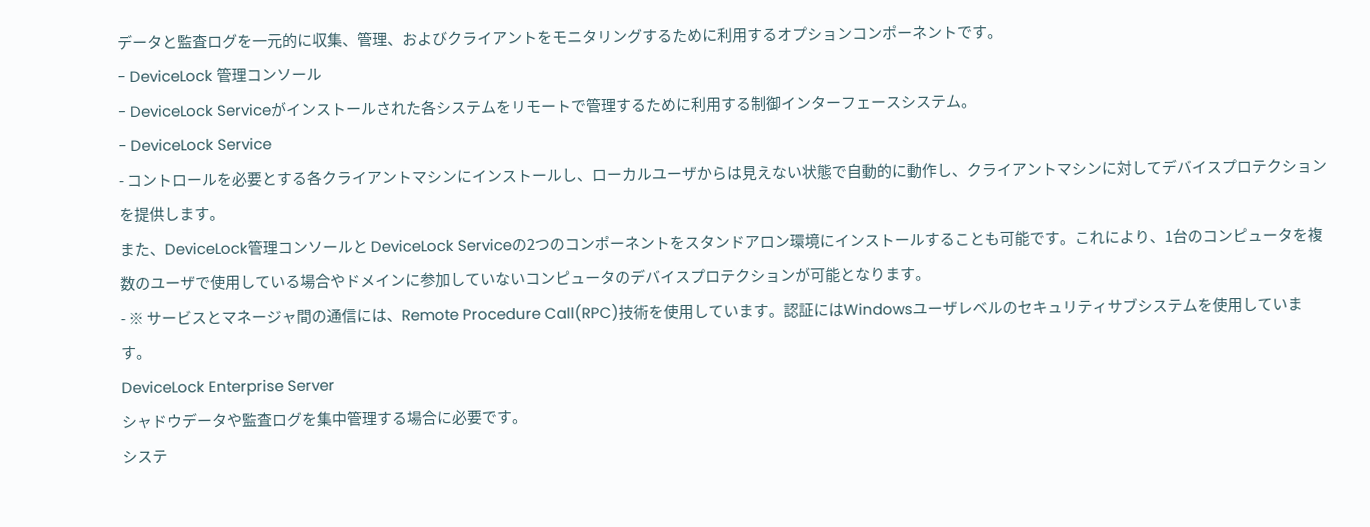データと監査ログを一元的に収集、管理、およびクライアントをモニタリングするために利用するオプションコンポーネントです。
- DeviceLock 管理コンソール
- DeviceLock Serviceがインストールされた各システムをリモートで管理するために利用する制御インターフェースシステム。
- DeviceLock Service
- コントロールを必要とする各クライアントマシンにインストールし、ローカルユーザからは見えない状態で自動的に動作し、クライアントマシンに対してデバイスプロテクションを提供します。
また、DeviceLock管理コンソールと DeviceLock Serviceの2つのコンポーネントをスタンドアロン環境にインストールすることも可能です。これにより、1台のコンピュータを複数のユーザで使用している場合やドメインに参加していないコンピュータのデバイスプロテクションが可能となります。
- ※ サービスとマネージャ間の通信には、Remote Procedure Call(RPC)技術を使用しています。認証にはWindowsユーザレベルのセキュリティサブシステムを使用しています。
DeviceLock Enterprise Server
シャドウデータや監査ログを集中管理する場合に必要です。
システ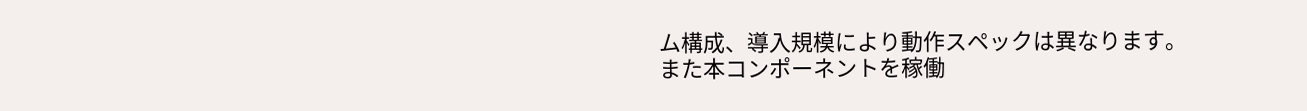ム構成、導入規模により動作スペックは異なります。
また本コンポーネントを稼働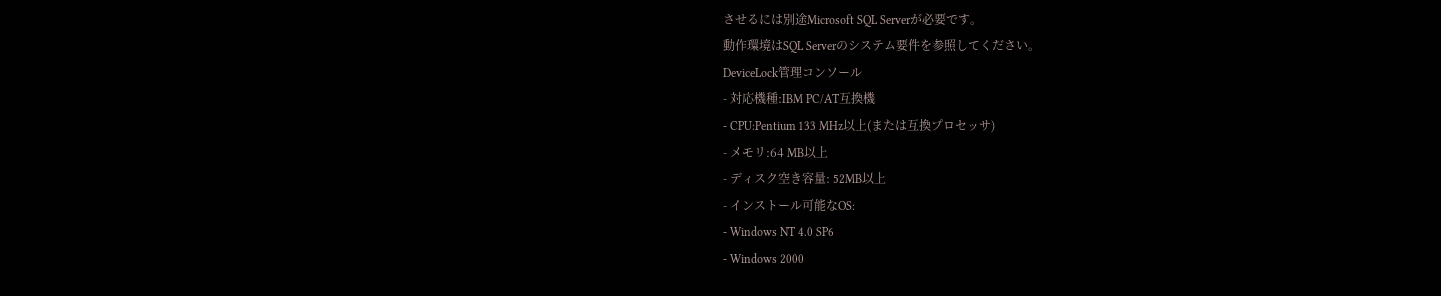させるには別途Microsoft SQL Serverが必要です。
動作環境はSQL Serverのシステム要件を参照してください。
DeviceLock管理コンソール
- 対応機種:IBM PC/AT互換機
- CPU:Pentium 133 MHz以上(または互換プロセッサ)
- メモリ:64 MB以上
- ディスク空き容量: 52MB以上
- インストール可能なOS:
- Windows NT 4.0 SP6
- Windows 2000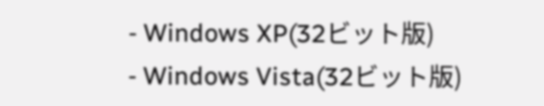- Windows XP(32ビット版)
- Windows Vista(32ビット版)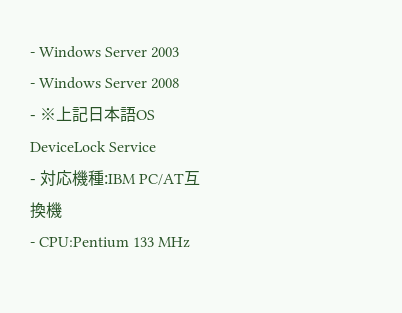- Windows Server 2003
- Windows Server 2008
- ※上記日本語OS
DeviceLock Service
- 対応機種:IBM PC/AT互換機
- CPU:Pentium 133 MHz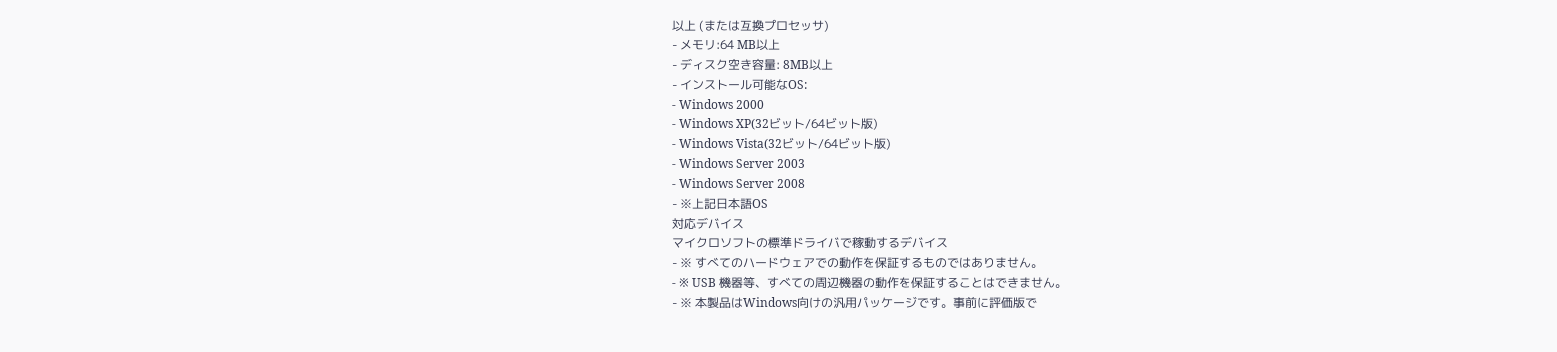以上 (または互換プロセッサ)
- メモリ:64 MB以上
- ディスク空き容量: 8MB以上
- インストール可能なOS:
- Windows 2000
- Windows XP(32ビット/64ビット版)
- Windows Vista(32ビット/64ビット版)
- Windows Server 2003
- Windows Server 2008
- ※上記日本語OS
対応デバイス
マイクロソフトの標準ドライバで稼動するデバイス
- ※ すべてのハードウェアでの動作を保証するものではありません。
- ※ USB 機器等、すべての周辺機器の動作を保証することはできません。
- ※ 本製品はWindows向けの汎用パッケージです。事前に評価版で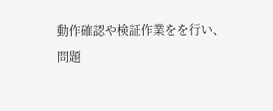動作確認や検証作業をを行い、
問題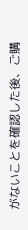がないことを確認した後、ご購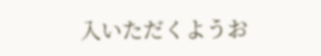入いただくようお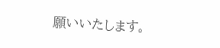願いいたします。